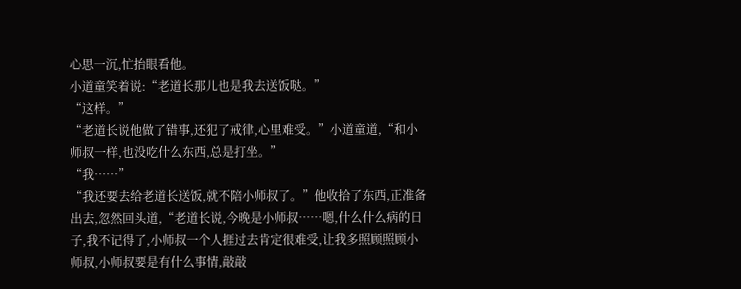心思一沉,忙抬眼看他。
小道童笑着说:“老道长那儿也是我去送饭哒。”
“这样。”
“老道长说他做了错事,还犯了戒律,心里难受。”小道童道,“和小师叔一样,也没吃什么东西,总是打坐。”
“我……”
“我还要去给老道长送饭,就不陪小师叔了。”他收拾了东西,正准备出去,忽然回头道,“老道长说,今晚是小师叔……嗯,什么什么病的日子,我不记得了,小师叔一个人捱过去肯定很难受,让我多照顾照顾小师叔,小师叔要是有什么事情,敲敲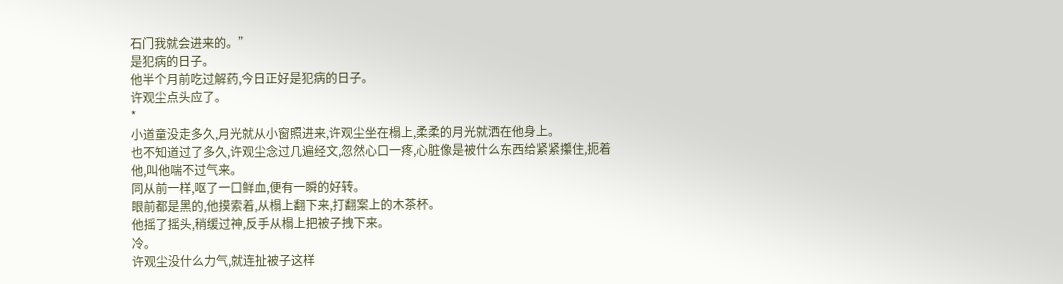石门我就会进来的。”
是犯病的日子。
他半个月前吃过解药,今日正好是犯病的日子。
许观尘点头应了。
*
小道童没走多久,月光就从小窗照进来,许观尘坐在榻上,柔柔的月光就洒在他身上。
也不知道过了多久,许观尘念过几遍经文,忽然心口一疼,心脏像是被什么东西给紧紧攥住,扼着他,叫他喘不过气来。
同从前一样,呕了一口鲜血,便有一瞬的好转。
眼前都是黑的,他摸索着,从榻上翻下来,打翻案上的木茶杯。
他摇了摇头,稍缓过神,反手从榻上把被子拽下来。
冷。
许观尘没什么力气,就连扯被子这样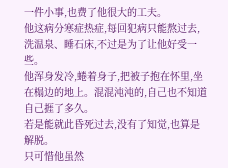一件小事,也费了他很大的工夫。
他这病分寒症热症,每回犯病只能熬过去,洗温泉、睡石床,不过是为了让他好受一些。
他浑身发冷,蜷着身子,把被子抱在怀里,坐在榻边的地上。混混沌沌的,自己也不知道自己捱了多久。
若是能就此昏死过去,没有了知觉,也算是解脱。
只可惜他虽然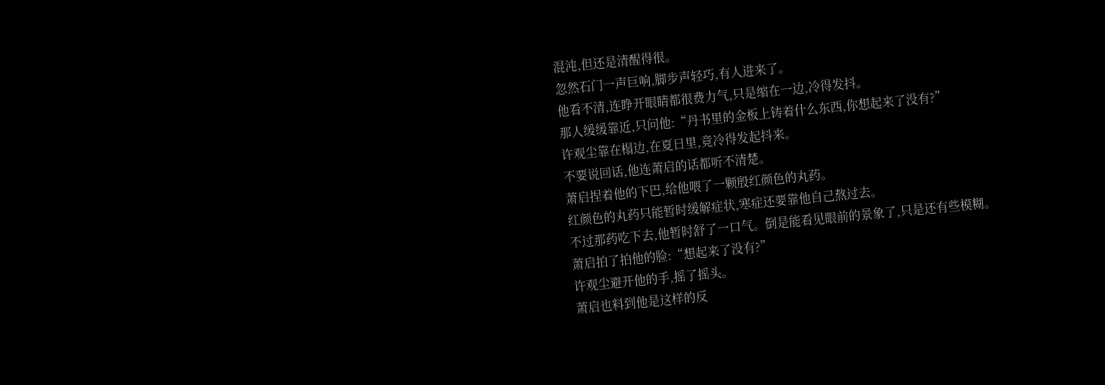混沌,但还是清醒得很。
忽然石门一声巨响,脚步声轻巧,有人进来了。
他看不清,连睁开眼睛都很费力气,只是缩在一边,冷得发抖。
那人缓缓靠近,只问他:“丹书里的金板上铸着什么东西,你想起来了没有?”
许观尘靠在榻边,在夏日里,竟冷得发起抖来。
不要说回话,他连萧启的话都听不清楚。
萧启捏着他的下巴,给他喂了一颗殷红颜色的丸药。
红颜色的丸药只能暂时缓解症状,寒症还要靠他自己熬过去。
不过那药吃下去,他暂时舒了一口气。倒是能看见眼前的景象了,只是还有些模糊。
萧启拍了拍他的脸:“想起来了没有?”
许观尘避开他的手,摇了摇头。
萧启也料到他是这样的反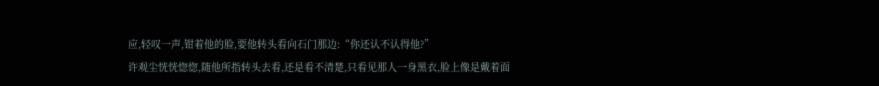应,轻叹一声,钳着他的脸,要他转头看向石门那边:“你还认不认得他?”
许观尘恍恍惚惚,随他所指转头去看,还是看不清楚,只看见那人一身黑衣,脸上像是戴着面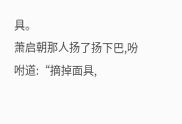具。
萧启朝那人扬了扬下巴,吩咐道:“摘掉面具,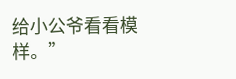给小公爷看看模样。”